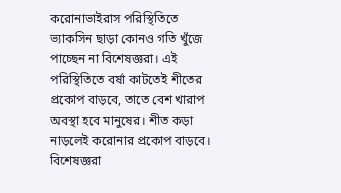করোনাভাইরাস পরিস্থিতিতে ভ্যাকসিন ছাড়া কোনও গতি খুঁজে পাচ্ছেন না বিশেষজ্ঞরা। এই পরিস্থিতিতে বর্ষা কাটতেই শীতের প্রকোপ বাড়বে, তাতে বেশ খারাপ অবস্থা হবে মানুষের। শীত কড়া নাড়লেই করোনার প্রকোপ বাড়বে। বিশেষজ্ঞরা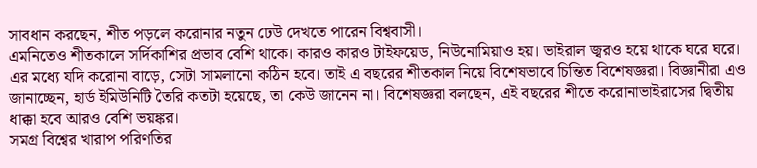সাবধান করছেন, শীত পড়লে করোনার নতুন ঢেউ দেখতে পারেন বিশ্ববাসী।
এমনিতেও শীতকালে সর্দিকাশির প্রভাব বেশি থাকে। কারও কারও টাইফয়েড, নিউনোমিয়াও হয়। ভাইরাল জ্বরও হয়ে থাকে ঘরে ঘরে। এর মধ্যে যদি করোনা বাড়ে, সেটা সামলানো কঠিন হবে। তাই এ বছরের শীতকাল নিয়ে বিশেষভাবে চিন্তিত বিশেষজ্ঞরা। বিজ্ঞানীরা এও জানাচ্ছেন, হার্ড ইমিউনিটি তৈরি কতটা হয়েছে, তা কেউ জানেন না। বিশেষজ্ঞরা বলছেন, এই বছরের শীতে করোনাভাইরাসের দ্বিতীয় ধাক্কা হবে আরও বেশি ভয়ঙ্কর।
সমগ্র বিশ্বের খারাপ পরিণতির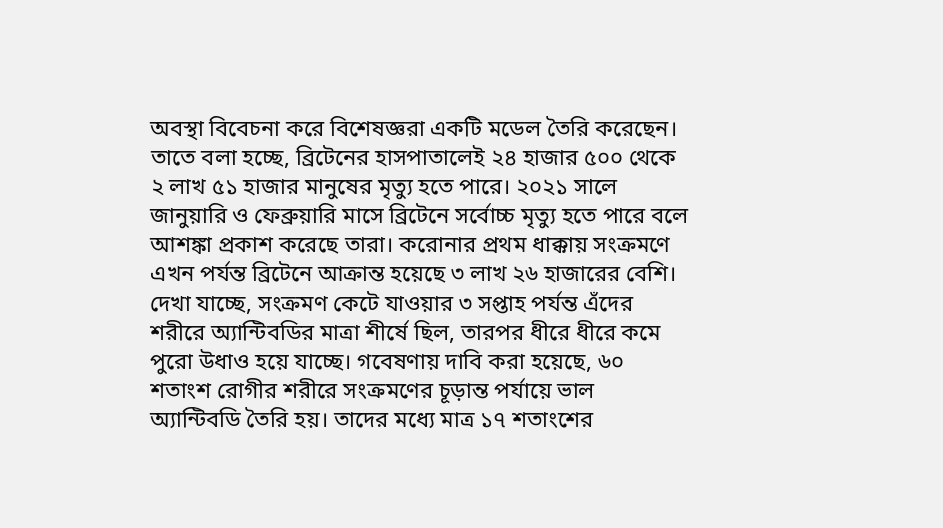অবস্থা বিবেচনা করে বিশেষজ্ঞরা একটি মডেল তৈরি করেছেন। তাতে বলা হচ্ছে, ব্রিটেনের হাসপাতালেই ২৪ হাজার ৫০০ থেকে ২ লাখ ৫১ হাজার মানুষের মৃত্যু হতে পারে। ২০২১ সালে জানুয়ারি ও ফেব্রুয়ারি মাসে ব্রিটেনে সর্বোচ্চ মৃত্যু হতে পারে বলে আশঙ্কা প্রকাশ করেছে তারা। করোনার প্রথম ধাক্কায় সংক্রমণে এখন পর্যন্ত ব্রিটেনে আক্রান্ত হয়েছে ৩ লাখ ২৬ হাজারের বেশি।
দেখা যাচ্ছে, সংক্রমণ কেটে যাওয়ার ৩ সপ্তাহ পর্যন্ত এঁদের শরীরে অ্যান্টিবডির মাত্রা শীর্ষে ছিল, তারপর ধীরে ধীরে কমে পুরো উধাও হয়ে যাচ্ছে। গবেষণায় দাবি করা হয়েছে, ৬০ শতাংশ রোগীর শরীরে সংক্রমণের চূড়ান্ত পর্যায়ে ভাল অ্যান্টিবডি তৈরি হয়। তাদের মধ্যে মাত্র ১৭ শতাংশের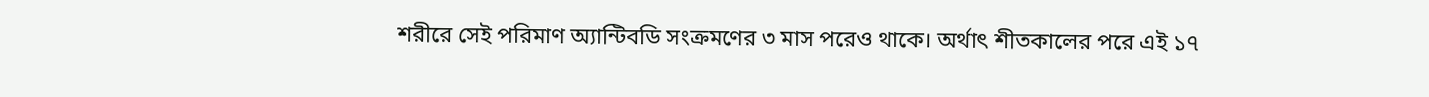শরীরে সেই পরিমাণ অ্যান্টিবডি সংক্রমণের ৩ মাস পরেও থাকে। অর্থাৎ শীতকালের পরে এই ১৭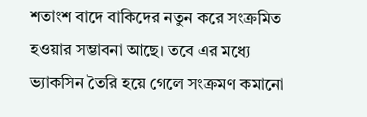শতাংশ বাদে বাকিদের নতুন করে সংক্রমিত হওয়ার সম্ভাবনা আছে। তবে এর মধ্যে ভ্যাকসিন তৈরি হয়ে গেলে সংক্রমণ কমানো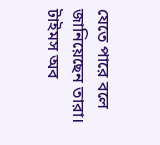যেতে পারে বলে জানিয়েছেন তারা। টাইমস অব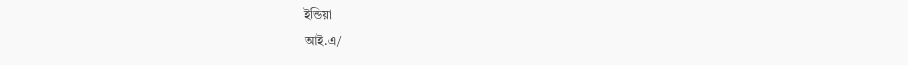ইন্ডিয়া
আই.এ/